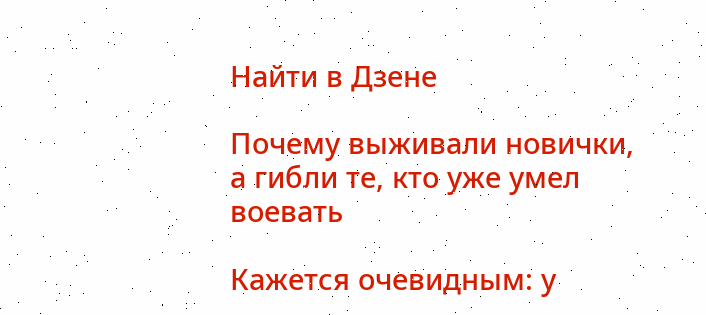Найти в Дзене

Почему выживали новички, а гибли те, кто уже умел воевать

Кажется очевидным: у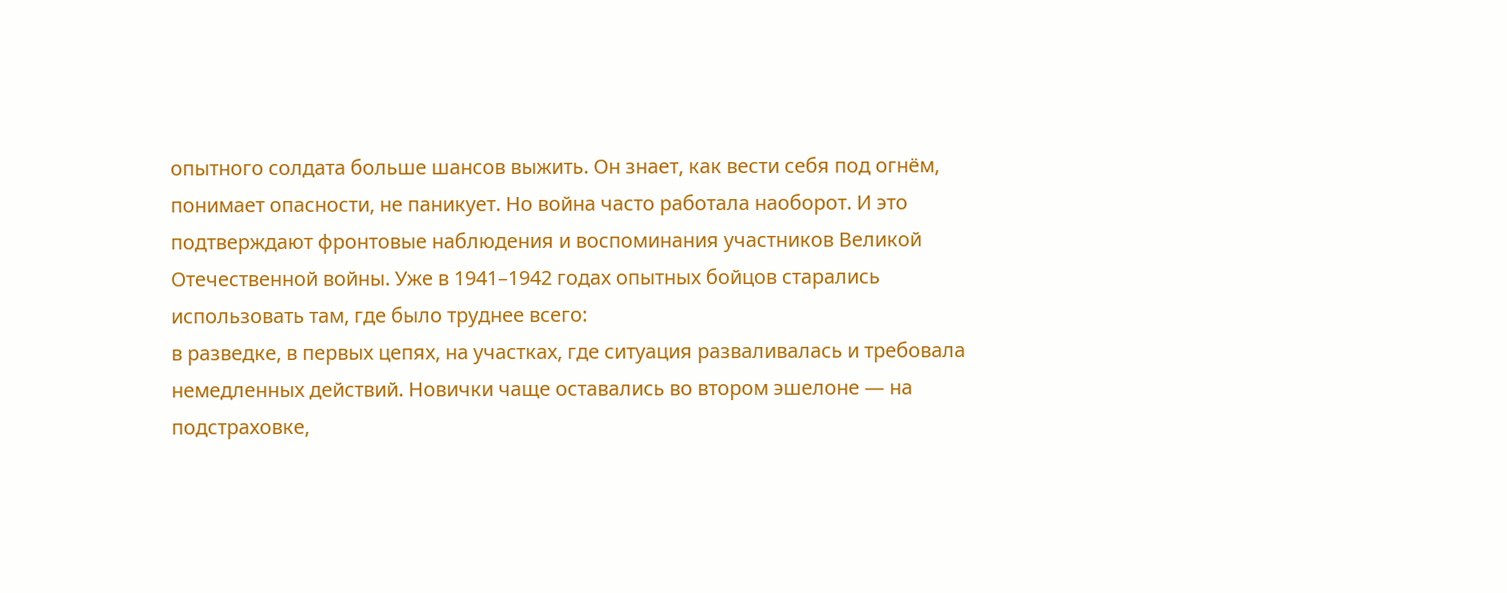опытного солдата больше шансов выжить. Он знает, как вести себя под огнём, понимает опасности, не паникует. Но война часто работала наоборот. И это подтверждают фронтовые наблюдения и воспоминания участников Великой Отечественной войны. Уже в 1941–1942 годах опытных бойцов старались использовать там, где было труднее всего:
в разведке, в первых цепях, на участках, где ситуация разваливалась и требовала немедленных действий. Новички чаще оставались во втором эшелоне — на подстраховке,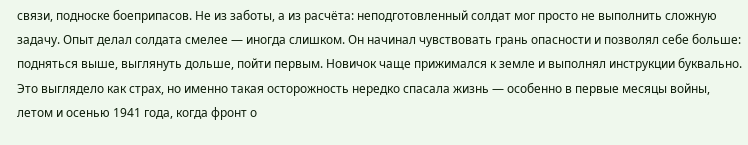связи, подноске боеприпасов. Не из заботы, а из расчёта: неподготовленный солдат мог просто не выполнить сложную задачу. Опыт делал солдата смелее — иногда слишком. Он начинал чувствовать грань опасности и позволял себе больше: подняться выше, выглянуть дольше, пойти первым. Новичок чаще прижимался к земле и выполнял инструкции буквально. Это выглядело как страх, но именно такая осторожность нередко спасала жизнь — особенно в первые месяцы войны, летом и осенью 1941 года, когда фронт о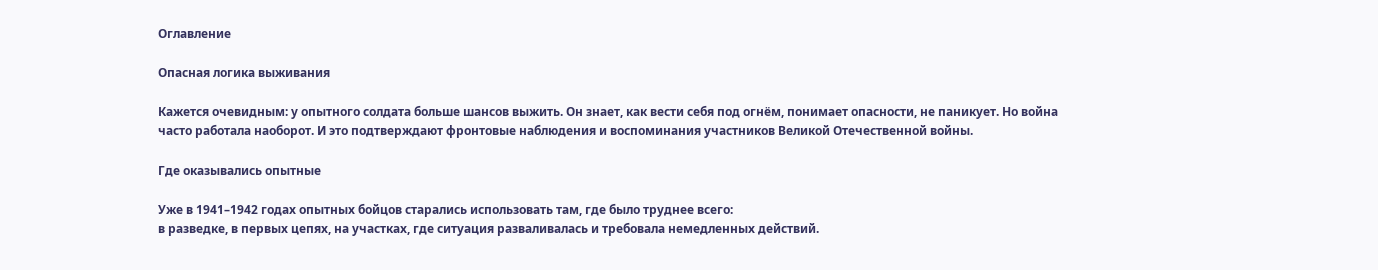Оглавление

Опасная логика выживания

Кажется очевидным: у опытного солдата больше шансов выжить. Он знает, как вести себя под огнём, понимает опасности, не паникует. Но война часто работала наоборот. И это подтверждают фронтовые наблюдения и воспоминания участников Великой Отечественной войны.

Где оказывались опытные

Уже в 1941–1942 годах опытных бойцов старались использовать там, где было труднее всего:
в разведке, в первых цепях, на участках, где ситуация разваливалась и требовала немедленных действий.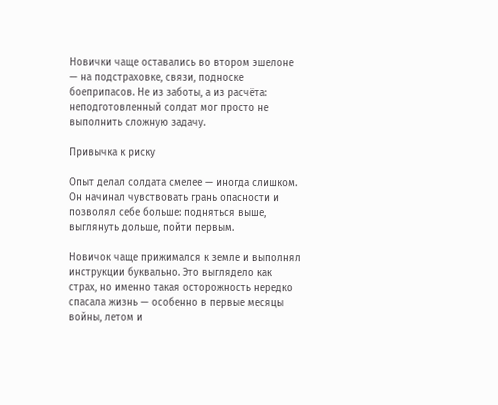Новички чаще оставались во втором эшелоне — на подстраховке, связи, подноске боеприпасов. Не из заботы, а из расчёта: неподготовленный солдат мог просто не выполнить сложную задачу.

Привычка к риску

Опыт делал солдата смелее — иногда слишком. Он начинал чувствовать грань опасности и позволял себе больше: подняться выше, выглянуть дольше, пойти первым.

Новичок чаще прижимался к земле и выполнял инструкции буквально. Это выглядело как страх, но именно такая осторожность нередко спасала жизнь — особенно в первые месяцы войны, летом и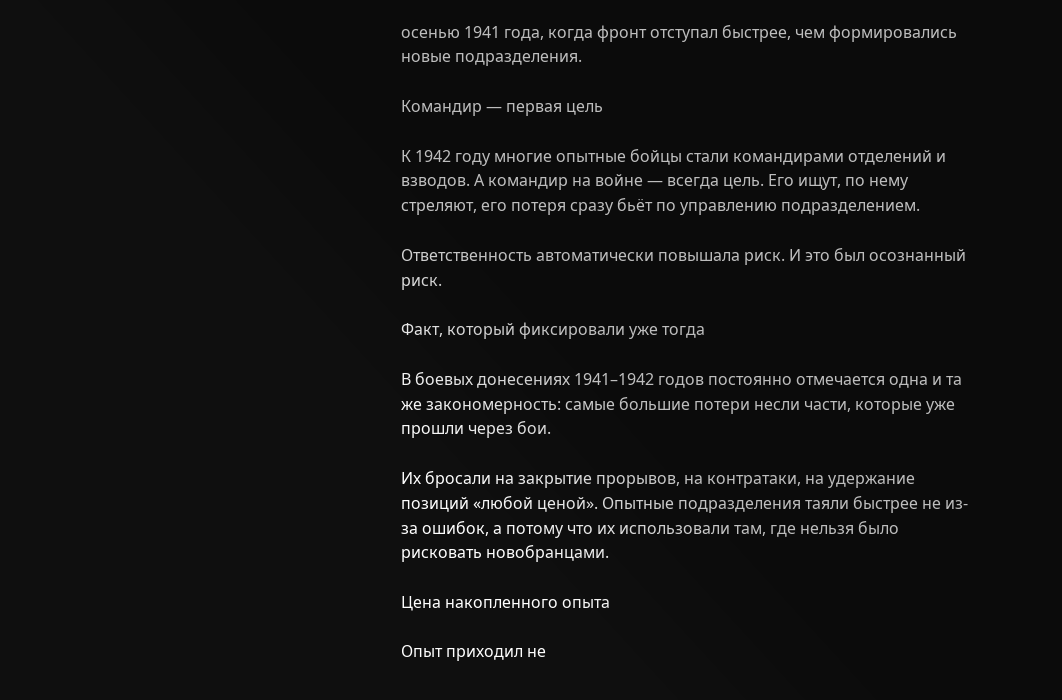осенью 1941 года, когда фронт отступал быстрее, чем формировались новые подразделения.

Командир — первая цель

К 1942 году многие опытные бойцы стали командирами отделений и взводов. А командир на войне — всегда цель. Его ищут, по нему стреляют, его потеря сразу бьёт по управлению подразделением.

Ответственность автоматически повышала риск. И это был осознанный риск.

Факт, который фиксировали уже тогда

В боевых донесениях 1941–1942 годов постоянно отмечается одна и та же закономерность: самые большие потери несли части, которые уже прошли через бои.

Их бросали на закрытие прорывов, на контратаки, на удержание позиций «любой ценой». Опытные подразделения таяли быстрее не из-за ошибок, а потому что их использовали там, где нельзя было рисковать новобранцами.

Цена накопленного опыта

Опыт приходил не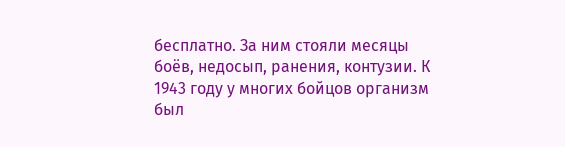бесплатно. За ним стояли месяцы боёв, недосып, ранения, контузии. К 1943 году у многих бойцов организм был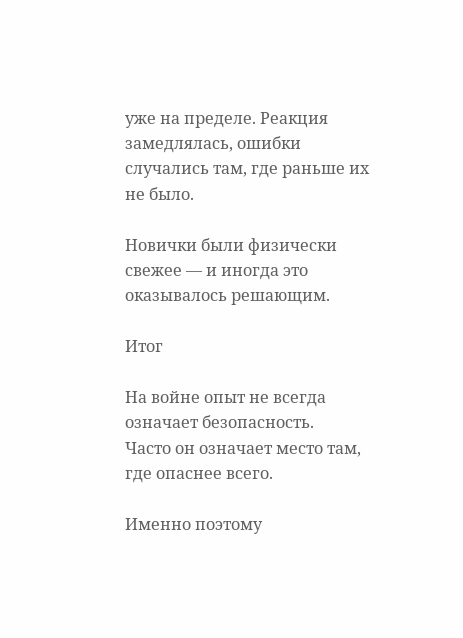уже на пределе. Реакция замедлялась, ошибки случались там, где раньше их не было.

Новички были физически свежее — и иногда это оказывалось решающим.

Итог

На войне опыт не всегда означает безопасность.
Часто он означает место там, где опаснее всего.

Именно поэтому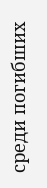среди погибших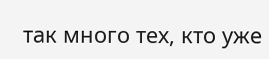так много тех, кто уже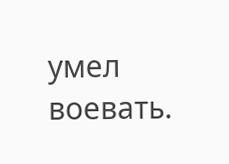умел воевать.